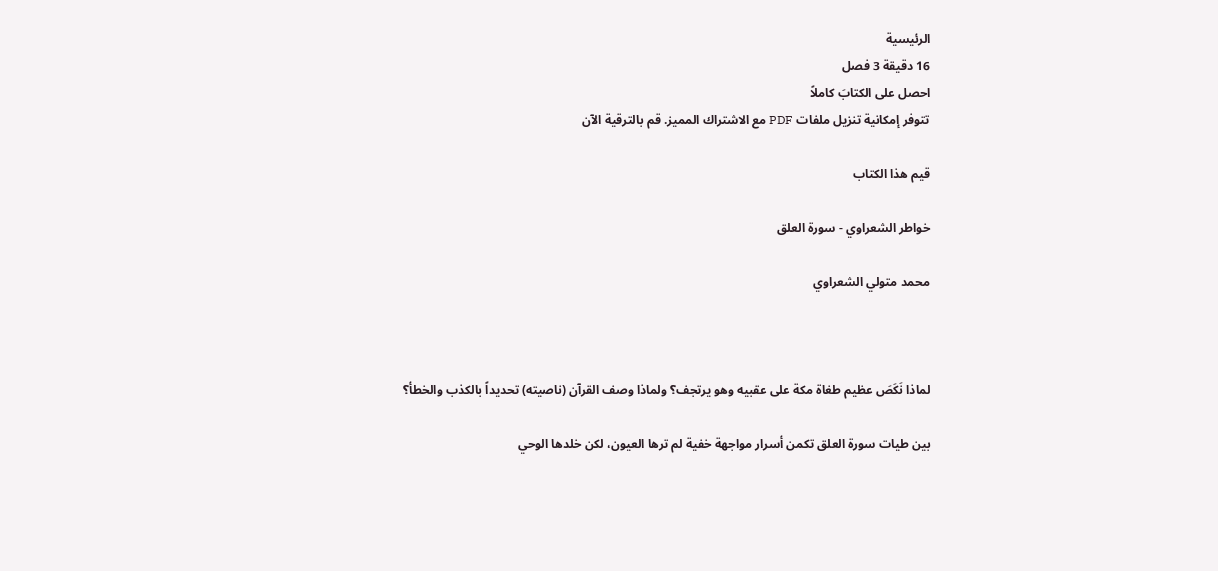الرئيسية
16 دقيقة 3 فصل
احصل على الكتابَ كاملاً
تتوفر إمكانية تنزيل ملفات PDF مع الاشتراك المميز. قم بالترقية الآن

قيم هذا الكتاب

خواطر الشعراوي - سورة العلق

محمد متولي الشعراوي



لماذا نَكَصَ عظيم طغاة مكة على عقبيه وهو يرتجف؟ ولماذا وصف القرآن (ناصيته) تحديداً بالكذب والخطأ؟

بين طيات سورة العلق تكمن أسرار مواجهة خفية لم ترها العيون، لكن خلدها الوحي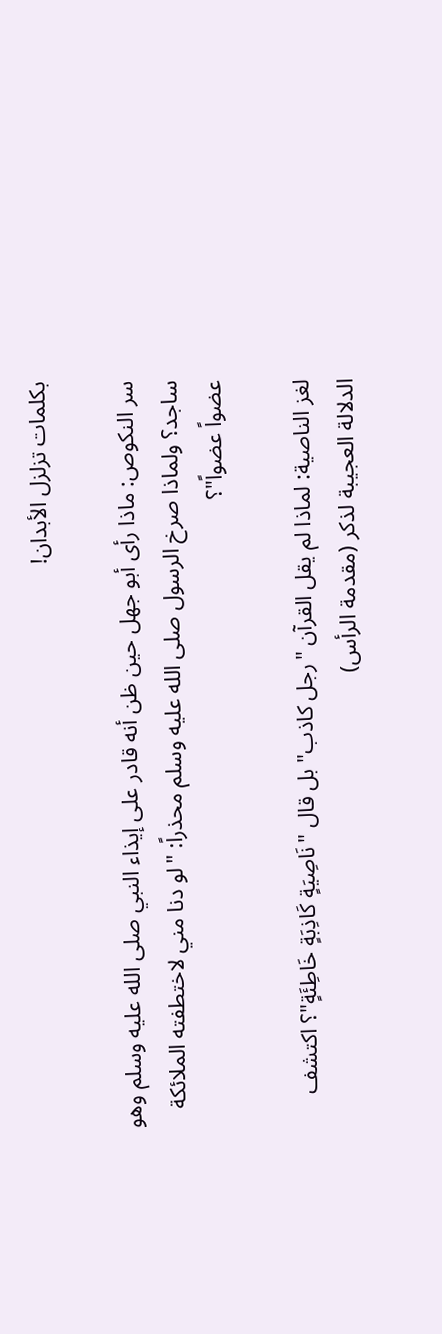بكلمات تزلزل الأبدان!

سر النكوص: ماذا رأى أبو جهل حين ظن أنه قادر على إيذاء النبي صلى الله عليه وسلم وهو ساجد؟ ولماذا صرخ الرسول صلى الله عليه وسلم محذراً: "لو دنا مني لاختطفته الملائكة عضواً عضواً"؟

لغز الناصية: لماذا لم يقل القرآن "رجل كاذب" بل قال "نَاصِيَةٍ كَاذِبَةٍ خَاطِئَةٍ"؟ اكتشف الدلالة العجيبة لذكر (مقدمة الرأس)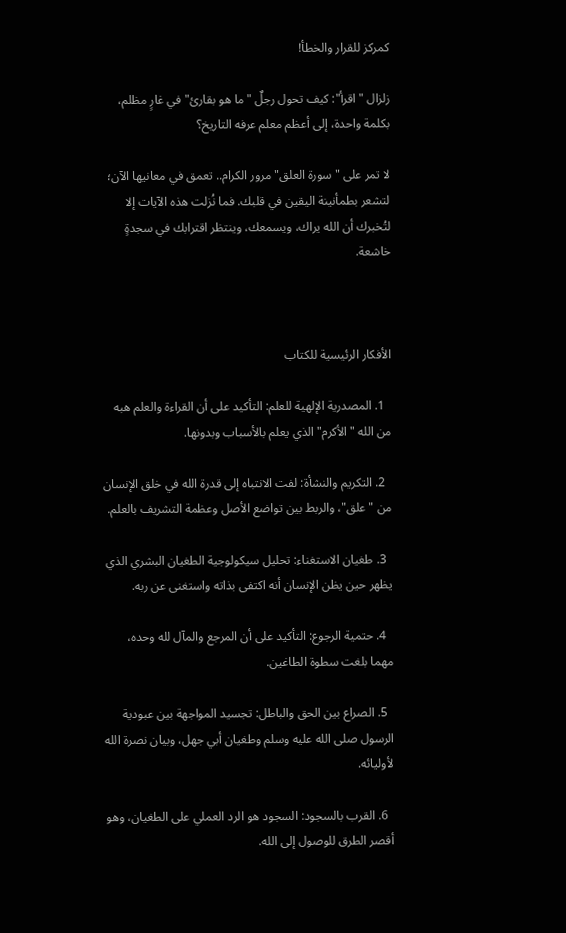كمركز للقرار والخطأ!

زلزال "اقرأ": كيف تحول رجلٌ "ما هو بقارئ" في غارٍ مظلم، بكلمة واحدة، إلى أعظم معلم عرفه التاريخ؟

لا تمر على "سورة العلق" مرور الكرام.. تعمق في معانيها الآن؛ لتشعر بطمأنينة اليقين في قلبك. فما نُزلت هذه الآيات إلا لتُخبرك أن الله يراك، ويسمعك، وينتظر اقترابك في سجدةٍ خاشعة.



الأفكار الرئيسية للكتاب

  1. المصدرية الإلهية للعلم: التأكيد على أن القراءة والعلم هبه من الله "الأكرم" الذي يعلم بالأسباب وبدونها.

  2. التكريم والنشأة: لفت الانتباه إلى قدرة الله في خلق الإنسان من "علق"، والربط بين تواضع الأصل وعظمة التشريف بالعلم.

  3. طغيان الاستغناء: تحليل سيكولوجية الطغيان البشري الذي يظهر حين يظن الإنسان أنه اكتفى بذاته واستغنى عن ربه.

  4. حتمية الرجوع: التأكيد على أن المرجع والمآل لله وحده، مهما بلغت سطوة الطاغين.

  5. الصراع بين الحق والباطل: تجسيد المواجهة بين عبودية الرسول صلى الله عليه وسلم وطغيان أبي جهل، وبيان نصرة الله لأوليائه.

  6. القرب بالسجود: السجود هو الرد العملي على الطغيان، وهو أقصر الطرق للوصول إلى الله.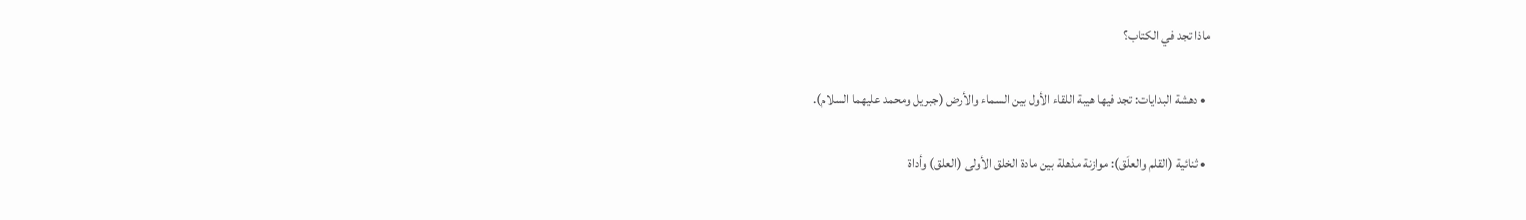ماذا تجد في الكتاب؟

  • دهشة البدايات: تجد فيها هيبة اللقاء الأول بين السماء والأرض (جبريل ومحمد عليهما السلام).

  • ثنائية (القلم والعلَق): موازنة مذهلة بين مادة الخلق الأولى (العلق) وأداة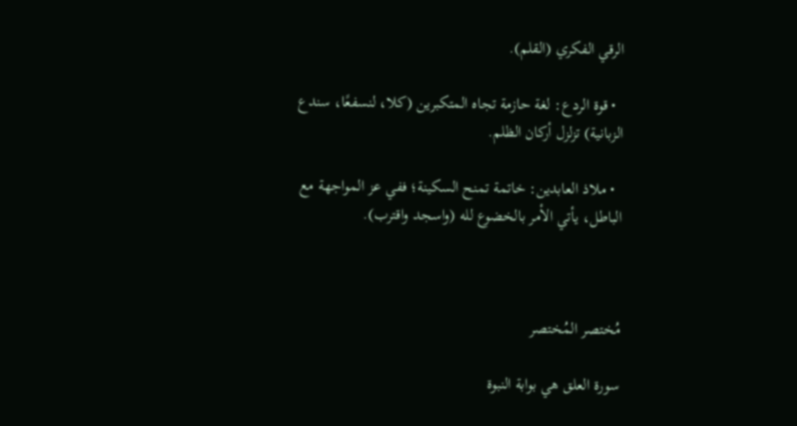الرقي الفكري (القلم).

  • قوة الردع: لغة حازمة تجاه المتكبرين (كلا، لنسفعًا، سندع الزبانية) تزلزل أركان الظلم.

  • ملاذ العابدين: خاتمة تمنح السكينة؛ ففي عز المواجهة مع الباطل، يأتي الأمر بالخضوع لله (واسجد واقترب).



مُختصر المُختصر

سورة العلق هي بوابة النبوة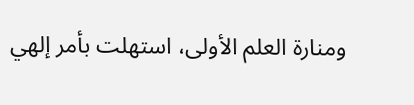ومنارة العلم الأولى، استهلت بأمر إلهي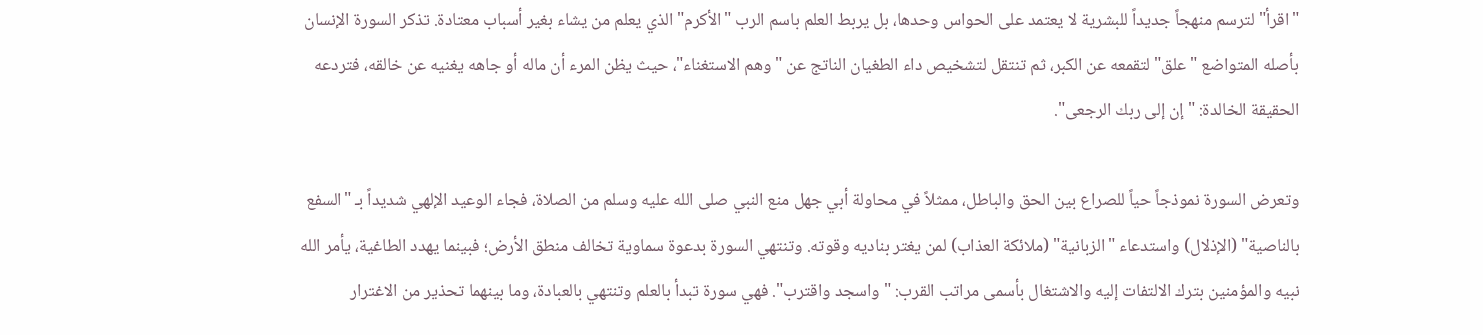"اقرأ" لترسم منهجاً جديداً للبشرية لا يعتمد على الحواس وحدها، بل يربط العلم باسم الرب "الأكرم" الذي يعلم من يشاء بغير أسباب معتادة. تذكر السورة الإنسان بأصله المتواضع "علق" لتقمعه عن الكبر، ثم تنتقل لتشخيص داء الطغيان الناتج عن "وهم الاستغناء"، حيث يظن المرء أن ماله أو جاهه يغنيه عن خالقه، فتردعه الحقيقة الخالدة: "إن إلى ربك الرجعى".

وتعرض السورة نموذجاً حياً للصراع بين الحق والباطل، ممثلاً في محاولة أبي جهل منع النبي صلى الله عليه وسلم من الصلاة، فجاء الوعيد الإلهي شديداً بـ "السفع بالناصية" (الإذلال) واستدعاء "الزبانية" (ملائكة العذاب) لمن يغتر بناديه وقوته. وتنتهي السورة بدعوة سماوية تخالف منطق الأرض؛ فبينما يهدد الطاغية، يأمر الله نبيه والمؤمنين بترك الالتفات إليه والاشتغال بأسمى مراتب القرب: "واسجد واقترب". فهي سورة تبدأ بالعلم وتنتهي بالعبادة، وما بينهما تحذير من الاغترار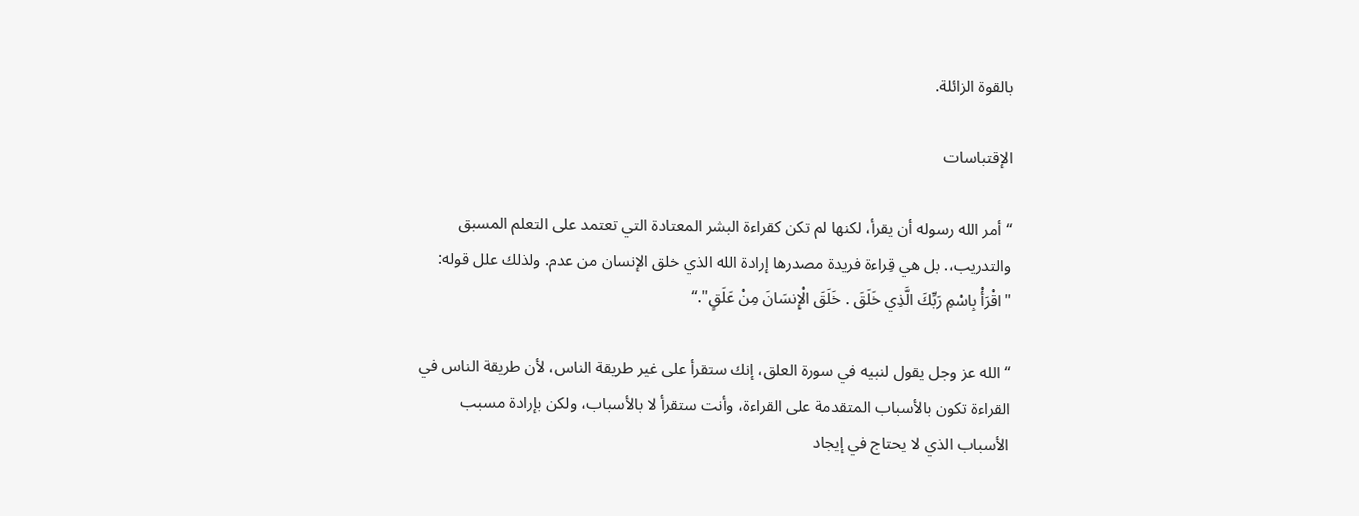بالقوة الزائلة.

الإقتباسات

“أمر الله رسوله أن يقرأ، لكنها لم تكن كقراءة البشر المعتادة التي تعتمد على التعلم المسبق والتدريب،. بل هي قِراءة فريدة مصدرها إرادة الله الذي خلق الإنسان من عدم. ولذلك علل قوله: "اقْرَأْ بِاسْمِ رَبِّكَ الَّذِي خَلَقَ . خَلَقَ الْإِنسَانَ مِنْ عَلَقٍ".“

“ الله عز وجل يقول لنبيه في سورة العلق، إنك ستقرأ على غير طريقة الناس، لأن طريقة الناس في القراءة تكون بالأسباب المتقدمة على القراءة، وأنت ستقرأ لا بالأسباب، ولكن بإرادة مسبب الأسباب الذي لا يحتاج في إيجاد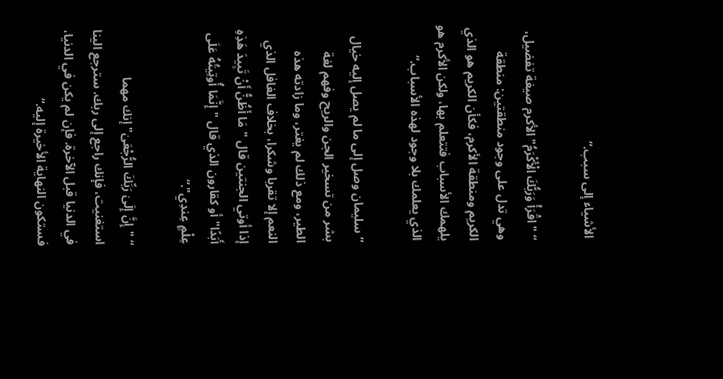الأشياء إلى سبب.“

“ "اقْرَأْ وَرَبُّكَ الْأَكْرَمُ" الأكرم صيغة تفضيل، وهي تدل على وجود منطقتين: منطقة الكريم ومنطقة الأكرم، فكأن الكريم هو الذي يلهمك الأسباب فتتعلم بها، ولكن الأكرم هو الذي يعلمك بلا وجود لهذه الأسباب.“

“ سليمان وصل إلى ما لم يصل إليه خيال بشر من تسخير الجن والريح وفهم لغة الطير، ومع ذلك لم يغتر، وما زادته هذه النعم إلا تقربا وشكرا، بخلاف الغافل الذي إذا أوتي الجنتين قال "مَا أَظُنُّ أَنْ تَبِيدَ هَذِهِ أَبَدًا" أو كقارون الذي قال "إِنَّمَا أُوتِيتُهُ عَلَى عِلْمٍ عِندِي".“

“ "إِنَّ إِلَىٰ رَبِّكَ الرُّجْعَىٰ" إنك مهما استغنيت، فإنك راجع إلى ربك. سترجع الينا في الدنيا قبل الآخرة. فإن لم يكن في الدنيا، فستكون النهاية الأخيرة إليه.“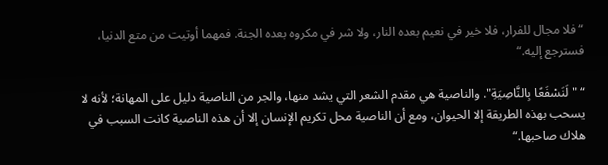“ فلا مجال للفرار، فلا خير في نعيم بعده النار، ولا شر في مكروه بعده الجنة. فمهما أوتيت من متع الدنيا، فسترجع إليه.“

“ "لَنَسْفَعًا بِالنَّاصِيَةِ". والناصية هي مقدم الشعر التي يشد منها، والجر من الناصية دليل على المهانة؛ لأنه لا يسحب بهذه الطريقة إلا الحيوان، ومع أن الناصية محل تكريم الإنسان إلا أن هذه الناصية كانت السبب في هلاك صاحبها.“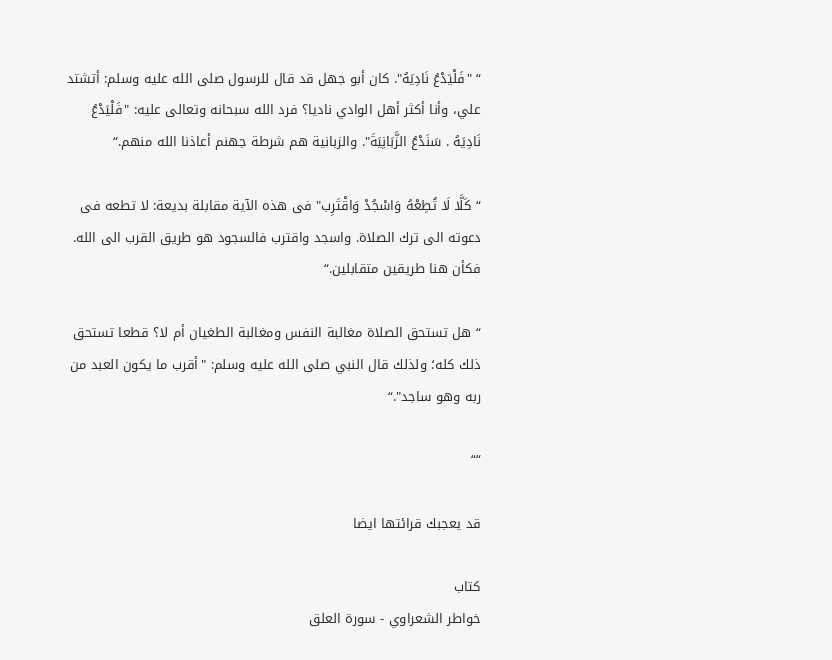“ "فَلْيَدْعُ نَادِيَهُ". كان أبو جهل قد قال للرسول صلى الله عليه وسلم: أتشتد علي، وأنا أكثر أهل الوادي ناديا؟ فرد الله سبحانه وتعالى عليه: "فَلْيَدْعُ نَادِيَهُ . سَنَدْعُ الزَّبَانِيَةَ". والزبانية هم شرطة جهنم أعاذنا الله منهم.“

“ كَلَّا لَا تُطِعْهُ وَاسْجُدْ وَاقْتَرِب" فى هذه الآية مقابلة بديعة: لا تطعه فى دعوته الى ترك الصلاة. واسجد واقترب فالسجود هو طريق القرب الى الله. فكأن هنا طريقين متقابلين.“

“ هل تستحق الصلاة مغالبة النفس ومغالبة الطغيان أم لا؟ قطعا تستحق ذلك كله؛ ولذلك قال النبي صلى الله عليه وسلم: "أقرب ما يكون العبد من ربه وهو ساجد".“

““

قد يعجبك قرائتها ايضا

كتاب
خواطر الشعراوي - سورة العلق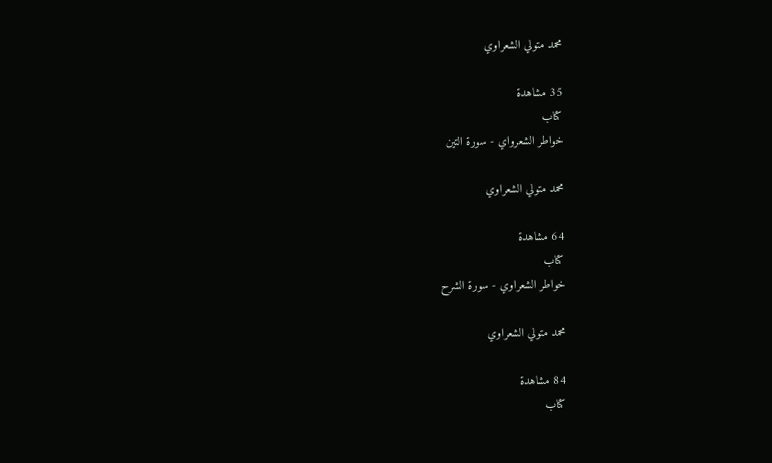محمد متولي الشعراوي

35 مشاهدة
كتاب
خواطر الشعرواي - سورة التين

محمد متولي الشعراوي

64 مشاهدة
كتاب
خواطر الشعراوي - سورة الشرح

محمد متولي الشعراوي

84 مشاهدة
كتاب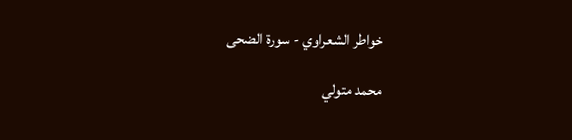خواطر الشعراوي - سورة الضحى

محمد متولي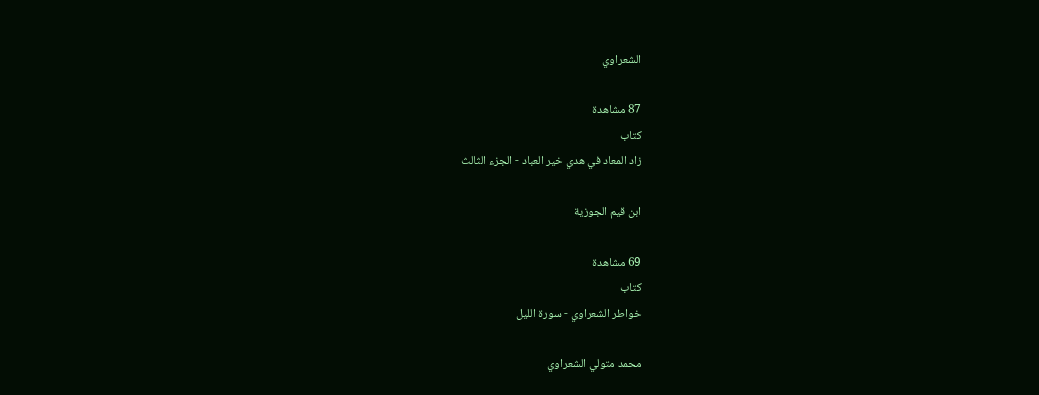الشعراوي

87 مشاهدة
كتاب
زاد المعاد في هدي خير العباد - الجزء الثالث

ابن قيم الجوزية

69 مشاهدة
كتاب
خواطر الشعراوي - سورة الليل

محمد متولي الشعراوي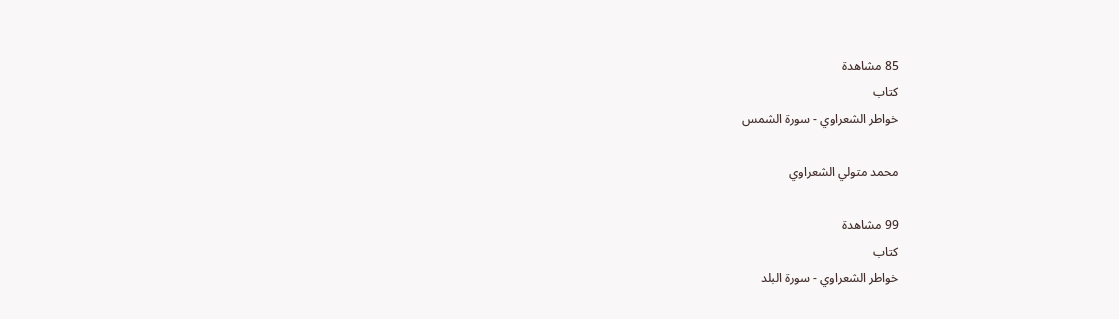85 مشاهدة
كتاب
خواطر الشعراوي - سورة الشمس

محمد متولي الشعراوي

99 مشاهدة
كتاب
خواطر الشعراوي - سورة البلد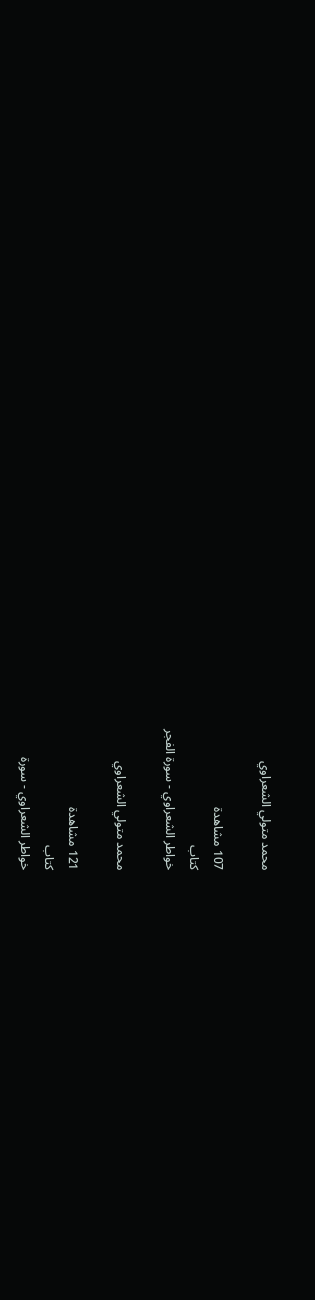محمد متولي الشعراوي

107 مشاهدة
كتاب
خواطر الشعراوي - سورة الفجر

محمد متولي الشعراوي

121 مشاهدة
كتاب
خواطر الشعراوي - سورة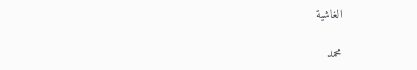الغاشية

محمد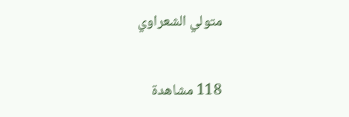متولي الشعراوي

118 مشاهدة